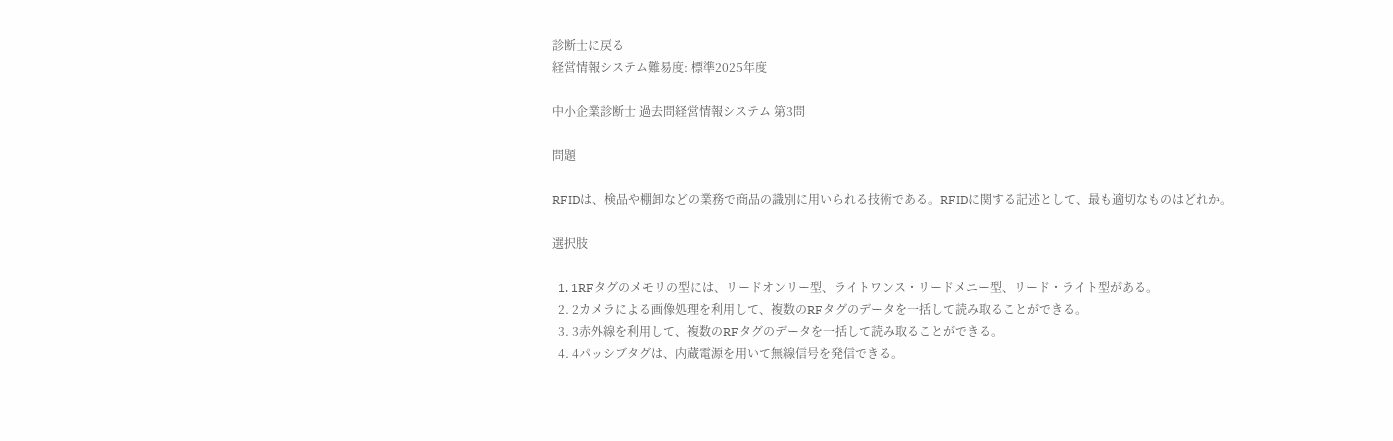診断士に戻る
経営情報システム難易度: 標準2025年度

中小企業診断士 過去問経営情報システム 第3問

問題

RFIDは、検品や棚卸などの業務で商品の識別に用いられる技術である。RFIDに関する記述として、最も適切なものはどれか。

選択肢

  1. 1RFタグのメモリの型には、リードオンリー型、ライトワンス・リードメニー型、リード・ライト型がある。
  2. 2カメラによる画像処理を利用して、複数のRFタグのデータを一括して読み取ることができる。
  3. 3赤外線を利用して、複数のRFタグのデータを一括して読み取ることができる。
  4. 4パッシブタグは、内蔵電源を用いて無線信号を発信できる。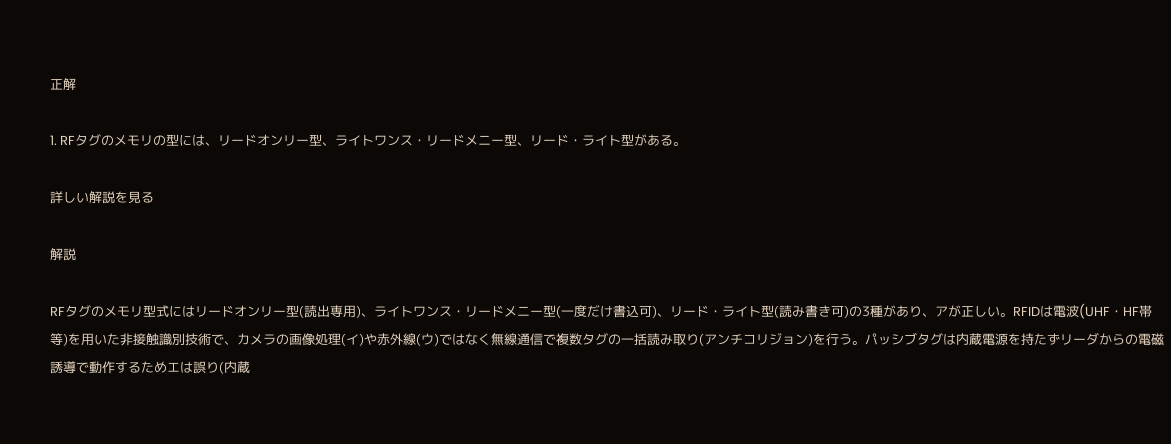正解

1. RFタグのメモリの型には、リードオンリー型、ライトワンス・リードメニー型、リード・ライト型がある。

詳しい解説を見る

解説

RFタグのメモリ型式にはリードオンリー型(読出専用)、ライトワンス・リードメニー型(一度だけ書込可)、リード・ライト型(読み書き可)の3種があり、アが正しい。RFIDは電波(UHF・HF帯等)を用いた非接触識別技術で、カメラの画像処理(イ)や赤外線(ウ)ではなく無線通信で複数タグの一括読み取り(アンチコリジョン)を行う。パッシブタグは内蔵電源を持たずリーダからの電磁誘導で動作するためエは誤り(内蔵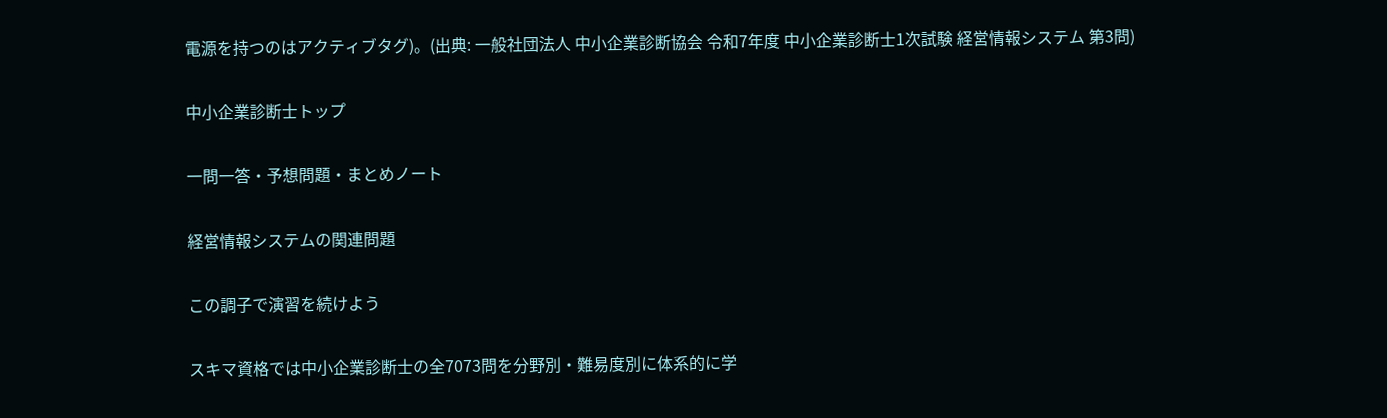電源を持つのはアクティブタグ)。(出典: 一般社団法人 中小企業診断協会 令和7年度 中小企業診断士1次試験 経営情報システム 第3問)

中小企業診断士トップ

一問一答・予想問題・まとめノート

経営情報システムの関連問題

この調子で演習を続けよう

スキマ資格では中小企業診断士の全7073問を分野別・難易度別に体系的に学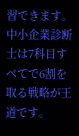習できます。中小企業診断士は7科目すべてで6割を取る戦略が王道です。